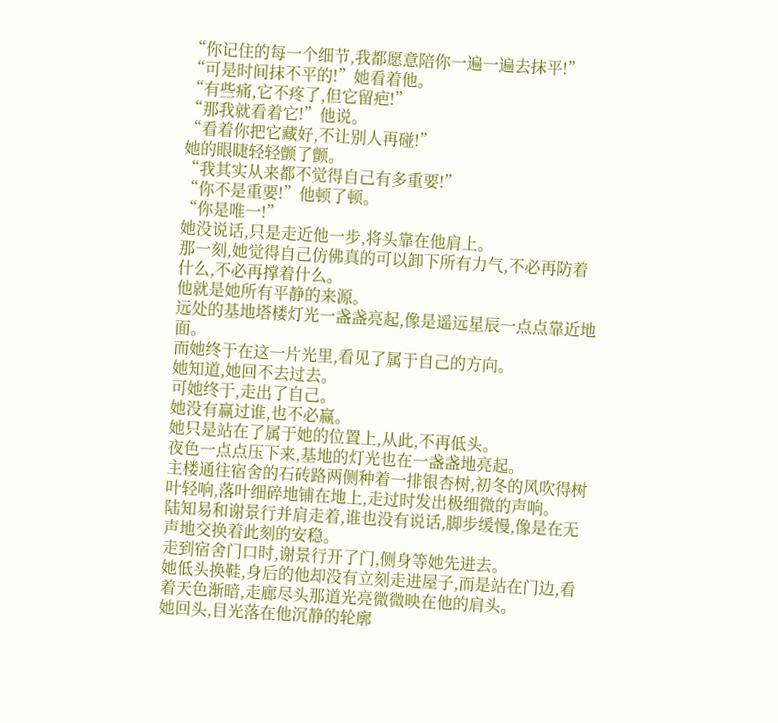“你记住的每一个细节,我都愿意陪你一遍一遍去抹平!”
“可是时间抹不平的!”她看着他。
“有些痛,它不疼了,但它留疤!”
“那我就看着它!”他说。
“看着你把它藏好,不让别人再碰!”
她的眼睫轻轻颤了颤。
“我其实从来都不觉得自己有多重要!”
“你不是重要!”他顿了顿。
“你是唯一!”
她没说话,只是走近他一步,将头靠在他肩上。
那一刻,她觉得自己仿佛真的可以卸下所有力气,不必再防着什么,不必再撑着什么。
他就是她所有平静的来源。
远处的基地塔楼灯光一盏盏亮起,像是遥远星辰一点点靠近地面。
而她终于在这一片光里,看见了属于自己的方向。
她知道,她回不去过去。
可她终于,走出了自己。
她没有赢过谁,也不必赢。
她只是站在了属于她的位置上,从此,不再低头。
夜色一点点压下来,基地的灯光也在一盏盏地亮起。
主楼通往宿舍的石砖路两侧种着一排银杏树,初冬的风吹得树叶轻响,落叶细碎地铺在地上,走过时发出极细微的声响。
陆知易和谢景行并肩走着,谁也没有说话,脚步缓慢,像是在无声地交换着此刻的安稳。
走到宿舍门口时,谢景行开了门,侧身等她先进去。
她低头换鞋,身后的他却没有立刻走进屋子,而是站在门边,看着天色渐暗,走廊尽头那道光亮微微映在他的肩头。
她回头,目光落在他沉静的轮廓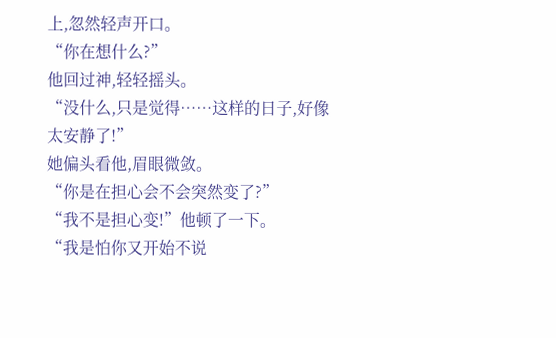上,忽然轻声开口。
“你在想什么?”
他回过神,轻轻摇头。
“没什么,只是觉得……这样的日子,好像太安静了!”
她偏头看他,眉眼微敛。
“你是在担心会不会突然变了?”
“我不是担心变!”他顿了一下。
“我是怕你又开始不说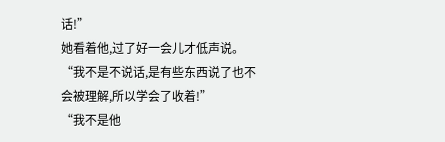话!”
她看着他,过了好一会儿才低声说。
“我不是不说话,是有些东西说了也不会被理解,所以学会了收着!”
“我不是他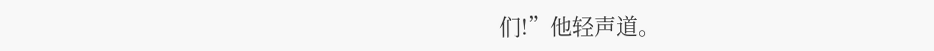们!”他轻声道。